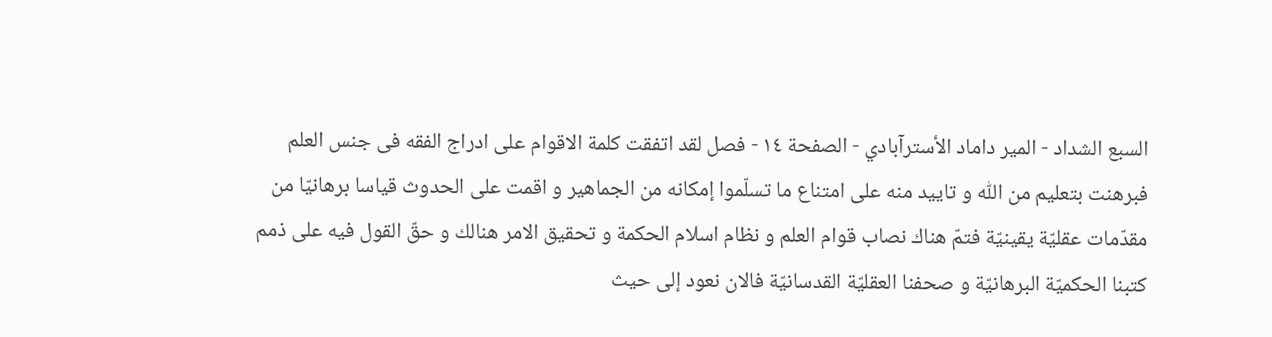السبع الشداد - المير داماد الأسترآبادي - الصفحة ١٤ - فصل لقد اتفقت كلمة الاقوام على ادراج الفقه فى جنس العلم
فبرهنت بتعليم من اللّٰه و تاييد منه على امتناع ما تسلّموا إمكانه من الجماهير و اقمت على الحدوث قياسا برهانيّا من مقدّمات عقليّة يقينيّة فتمّ هناك نصاب قوام العلم و نظام اسلام الحكمة و تحقيق الامر هنالك و حقّ القول فيه على ذمم كتبنا الحكميّة البرهانيّة و صحفنا العقليّة القدسانيّة فالان نعود إلى حيث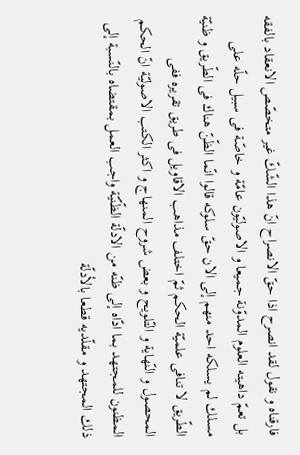فارقناه و نقول لقد انصرح اذا حقّ الانصراح انّ هذا الشّكّ غير متخصّص الانعقاد بالفقه بل تعمّ داهيته العلوم المدوّنة جميعا و الاصوليّون عامّة و خاصّة فى سبيل حلّه على مسلك لم يسلكه احد منهم إلى الان حقّ سلوكه قالوا انّما الظّنّ هناك فى الطّريق و ظنيّة الطّريق لا تنافى علميّة الحكم ثمّ اختلف مذاهب الاقاويل فى طريق تقريره ففى المحصول و النّهاية و التّلويح و بعض شروح المنهاج و اكثر الكتب الاصوليّة انّ الحكم المظنون للمجتهد بما ادّاه إلى ظنّه من الادلّة الظّنّيّة واجب العمل بمقتضاه بالنّسبة إلى ذلك المجتهد و مقلّديه قطعا بالأدلّة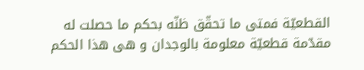القطعيّة فمتى ما تحقّق ظنّه بحكم ما حصلت له مقدّمة قطعيّة معلومة بالوجدان و هى هذا الحكم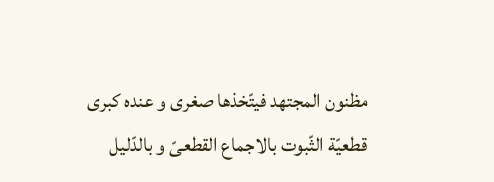مظنون المجتهد فيتّخذها صغرى و عنده كبرى قطعيّة الثّبوت بالاجماع القطعىّ و بالدّليل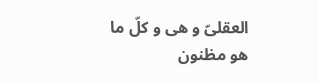العقلىّ و هى و كلّ ما هو مظنون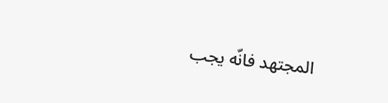المجتهد فانّه يجب